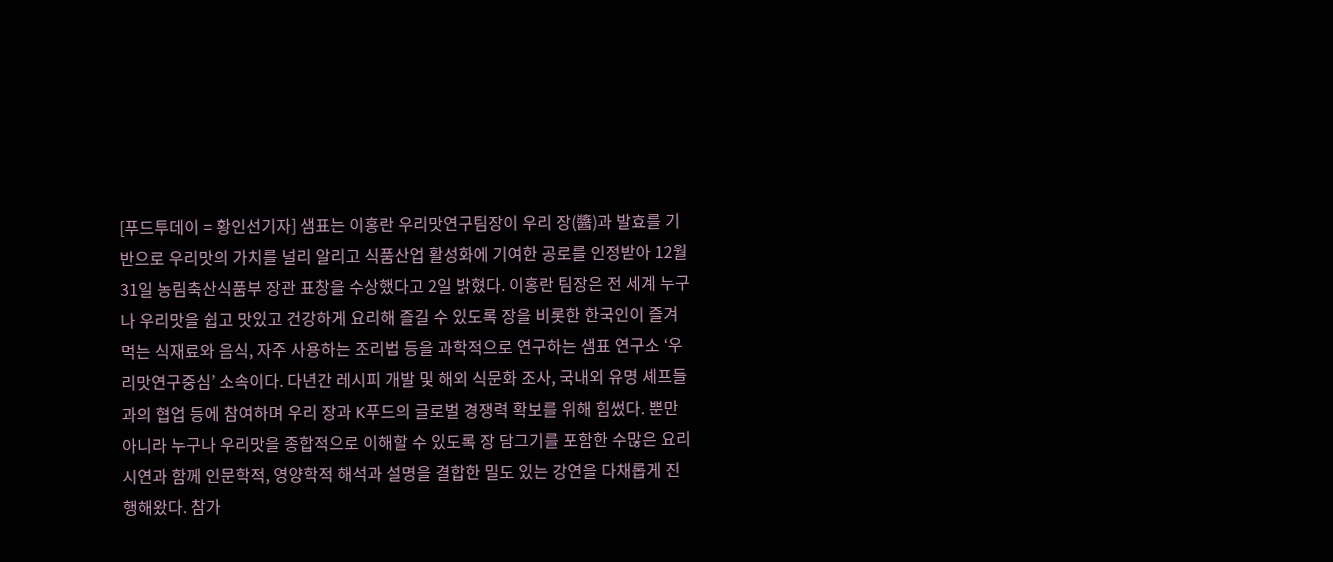[푸드투데이 = 황인선기자] 샘표는 이홍란 우리맛연구팀장이 우리 장(醬)과 발효를 기반으로 우리맛의 가치를 널리 알리고 식품산업 활성화에 기여한 공로를 인정받아 12월 31일 농림축산식품부 장관 표창을 수상했다고 2일 밝혔다. 이홍란 팀장은 전 세계 누구나 우리맛을 쉽고 맛있고 건강하게 요리해 즐길 수 있도록 장을 비롯한 한국인이 즐겨 먹는 식재료와 음식, 자주 사용하는 조리법 등을 과학적으로 연구하는 샘표 연구소 ‘우리맛연구중심’ 소속이다. 다년간 레시피 개발 및 해외 식문화 조사, 국내외 유명 셰프들과의 협업 등에 참여하며 우리 장과 K푸드의 글로벌 경쟁력 확보를 위해 힘썼다. 뿐만 아니라 누구나 우리맛을 종합적으로 이해할 수 있도록 장 담그기를 포함한 수많은 요리 시연과 함께 인문학적, 영양학적 해석과 설명을 결합한 밀도 있는 강연을 다채롭게 진행해왔다. 참가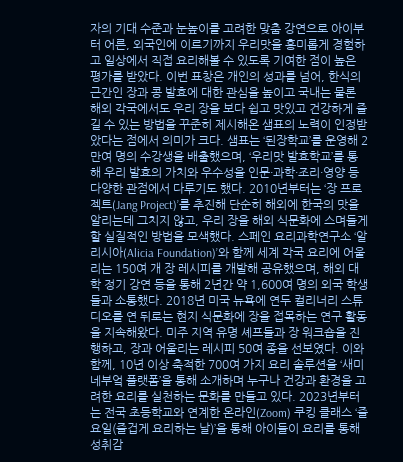자의 기대 수준과 눈높이를 고려한 맞춤 강연으로 아이부터 어른, 외국인에 이르기까지 우리맛을 흥미롭게 경험하고 일상에서 직접 요리해볼 수 있도록 기여한 점이 높은 평가를 받았다. 이번 표창은 개인의 성과를 넘어, 한식의 근간인 장과 콩 발효에 대한 관심을 높이고 국내는 물론 해외 각국에서도 우리 장을 보다 쉽고 맛있고 건강하게 즐길 수 있는 방법을 꾸준히 제시해온 샘표의 노력이 인정받았다는 점에서 의미가 크다. 샘표는 ‘된장학교’를 운영해 2만여 명의 수강생을 배출했으며, ‘우리맛 발효학교’를 통해 우리 발효의 가치와 우수성을 인문·과학·조리·영양 등 다양한 관점에서 다루기도 했다. 2010년부터는 ‘장 프로젝트(Jang Project)’를 추진해 단순히 해외에 한국의 맛을 알리는데 그치지 않고, 우리 장을 해외 식문화에 스며들게 할 실질적인 방법을 모색했다. 스페인 요리과학연구소 ‘알리시아(Alicia Foundation)’와 함께 세계 각국 요리에 어울리는 150여 개 장 레시피를 개발해 공유했으며, 해외 대학 정기 강연 등을 통해 2년간 약 1,600여 명의 외국 학생들과 소통했다. 2018년 미국 뉴욕에 연두 컬리너리 스튜디오를 연 뒤로는 현지 식문화에 장을 접목하는 연구 활동을 지속해왔다. 미주 지역 유명 셰프들과 장 워크숍을 진행하고, 장과 어울리는 레시피 50여 종을 선보였다. 이와 함께, 10년 이상 축적한 700여 가지 요리 솔루션을 ‘새미네부엌 플랫폼’을 통해 소개하며 누구나 건강과 환경을 고려한 요리를 실천하는 문화를 만들고 있다. 2023년부터는 전국 초등학교와 연계한 온라인(Zoom) 쿠킹 클래스 ‘즐요일(즐겁게 요리하는 날)’을 통해 아이들이 요리를 통해 성취감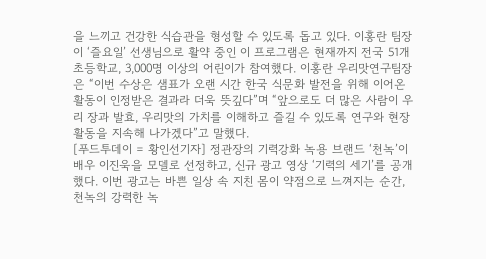을 느끼고 건강한 식습관을 형성할 수 있도록 돕고 있다. 이홍란 팀장이 ‘즐요일’ 선생님으로 활약 중인 이 프로그램은 현재까지 전국 51개 초등학교, 3,000명 이상의 어린이가 참여했다. 이홍란 우리맛연구팀장은 “이번 수상은 샘표가 오랜 시간 한국 식문화 발전을 위해 이어온 활동이 인정받은 결과라 더욱 뜻깊다”며 “앞으로도 더 많은 사람이 우리 장과 발효, 우리맛의 가치를 이해하고 즐길 수 있도록 연구와 현장 활동을 지속해 나가겠다”고 말했다.
[푸드투데이 = 황인선기자] 정관장의 기력강화 녹용 브랜드 ‘천녹’이 배우 이진욱을 모델로 선정하고, 신규 광고 영상 ‘기력의 세기’를 공개했다. 이번 광고는 바쁜 일상 속 지친 몸이 약점으로 느껴지는 순간, 천녹의 강력한 녹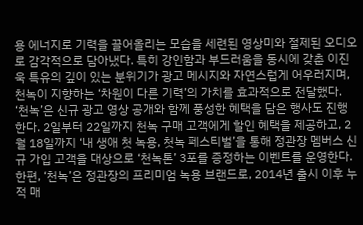용 에너지로 기력을 끌어올리는 모습을 세련된 영상미와 절제된 오디오로 감각적으로 담아냈다. 특히 강인함과 부드러움을 동시에 갖춘 이진욱 특유의 깊이 있는 분위기가 광고 메시지와 자연스럽게 어우러지며, 천녹이 지향하는 ‘차원이 다른 기력’의 가치를 효과적으로 전달했다. ‘천녹’은 신규 광고 영상 공개와 함께 풍성한 혜택을 담은 행사도 진행한다. 2일부터 22일까지 천녹 구매 고객에게 할인 혜택을 제공하고, 2월 18일까지 ‘내 생애 첫 녹용, 첫녹 페스티벌’을 통해 정관장 멤버스 신규 가입 고객을 대상으로 ‘천녹톤’ 3포를 증정하는 이벤트를 운영한다. 한편, ‘천녹’은 정관장의 프리미엄 녹용 브랜드로, 2014년 출시 이후 누적 매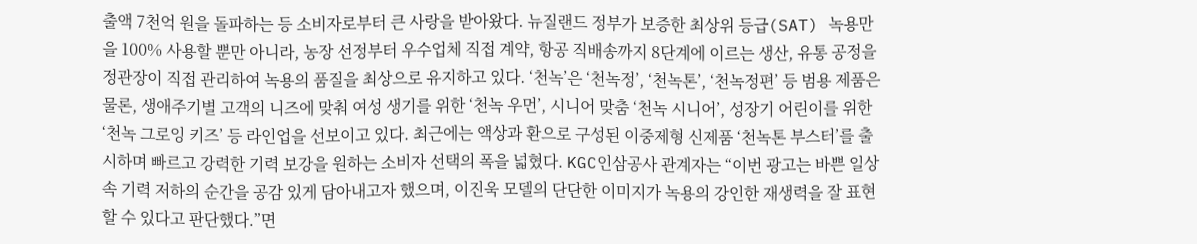출액 7천억 원을 돌파하는 등 소비자로부터 큰 사랑을 받아왔다. 뉴질랜드 정부가 보증한 최상위 등급(SAT) 녹용만을 100% 사용할 뿐만 아니라, 농장 선정부터 우수업체 직접 계약, 항공 직배송까지 8단계에 이르는 생산, 유통 공정을 정관장이 직접 관리하여 녹용의 품질을 최상으로 유지하고 있다. ‘천녹’은 ‘천녹정’, ‘천녹톤’, ‘천녹정편’ 등 범용 제품은 물론, 생애주기별 고객의 니즈에 맞춰 여성 생기를 위한 ‘천녹 우먼’, 시니어 맞춤 ‘천녹 시니어’, 성장기 어린이를 위한 ‘천녹 그로잉 키즈’ 등 라인업을 선보이고 있다. 최근에는 액상과 환으로 구성된 이중제형 신제품 ‘천녹톤 부스터’를 출시하며 빠르고 강력한 기력 보강을 원하는 소비자 선택의 폭을 넓혔다. KGC인삼공사 관계자는 “이번 광고는 바쁜 일상 속 기력 저하의 순간을 공감 있게 담아내고자 했으며, 이진욱 모델의 단단한 이미지가 녹용의 강인한 재생력을 잘 표현할 수 있다고 판단했다.”면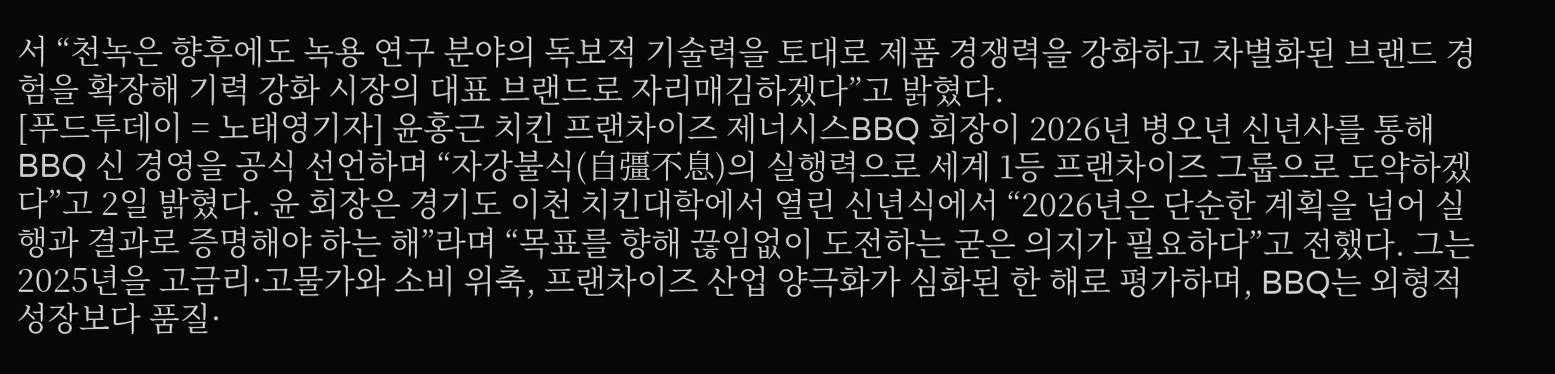서 “천녹은 향후에도 녹용 연구 분야의 독보적 기술력을 토대로 제품 경쟁력을 강화하고 차별화된 브랜드 경험을 확장해 기력 강화 시장의 대표 브랜드로 자리매김하겠다”고 밝혔다.
[푸드투데이 = 노태영기자] 윤홍근 치킨 프랜차이즈 제너시스BBQ 회장이 2026년 병오년 신년사를 통해 BBQ 신 경영을 공식 선언하며 “자강불식(自彊不息)의 실행력으로 세계 1등 프랜차이즈 그룹으로 도약하겠다”고 2일 밝혔다. 윤 회장은 경기도 이천 치킨대학에서 열린 신년식에서 “2026년은 단순한 계획을 넘어 실행과 결과로 증명해야 하는 해”라며 “목표를 향해 끊임없이 도전하는 굳은 의지가 필요하다”고 전했다. 그는 2025년을 고금리·고물가와 소비 위축, 프랜차이즈 산업 양극화가 심화된 한 해로 평가하며, BBQ는 외형적 성장보다 품질·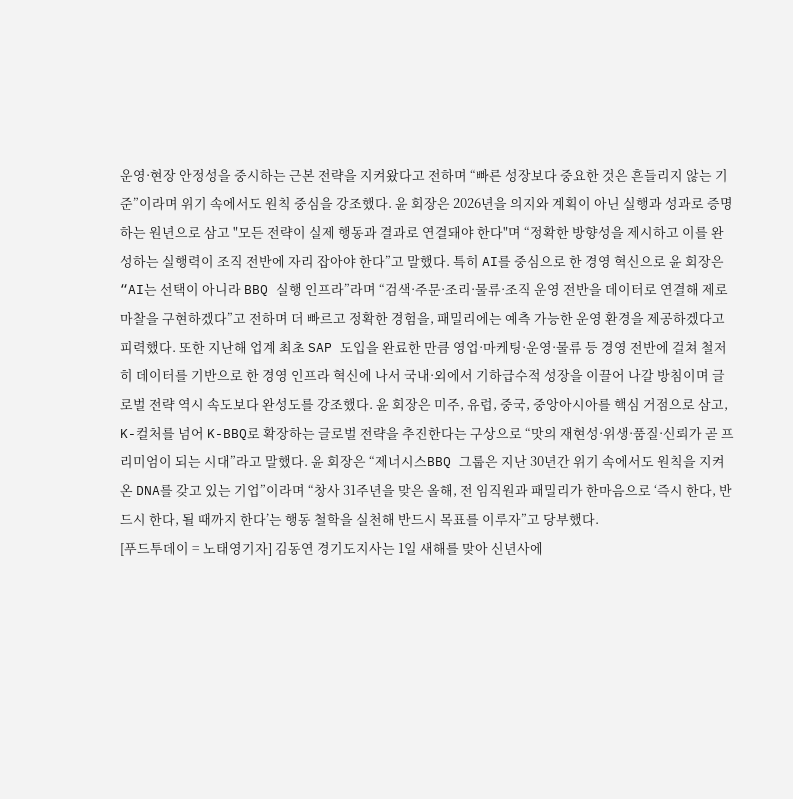운영·현장 안정성을 중시하는 근본 전략을 지켜왔다고 전하며 “빠른 성장보다 중요한 것은 흔들리지 않는 기준”이라며 위기 속에서도 원칙 중심을 강조했다. 윤 회장은 2026년을 의지와 계획이 아닌 실행과 성과로 증명하는 원년으로 삼고 "모든 전략이 실제 행동과 결과로 연결돼야 한다"며 “정확한 방향성을 제시하고 이를 완성하는 실행력이 조직 전반에 자리 잡아야 한다”고 말했다. 특히 AI를 중심으로 한 경영 혁신으로 윤 회장은 “AI는 선택이 아니라 BBQ 실행 인프라”라며 “검색·주문·조리·물류·조직 운영 전반을 데이터로 연결해 제로 마찰을 구현하겠다”고 전하며 더 빠르고 정확한 경험을, 패밀리에는 예측 가능한 운영 환경을 제공하겠다고 피력했다. 또한 지난해 업계 최초 SAP 도입을 완료한 만큼 영업·마케팅·운영·물류 등 경영 전반에 걸쳐 철저히 데이터를 기반으로 한 경영 인프라 혁신에 나서 국내·외에서 기하급수적 성장을 이끌어 나갈 방침이며 글로벌 전략 역시 속도보다 완성도를 강조했다. 윤 회장은 미주, 유럽, 중국, 중앙아시아를 핵심 거점으로 삼고, K-컬처를 넘어 K-BBQ로 확장하는 글로벌 전략을 추진한다는 구상으로 “맛의 재현성·위생·품질·신뢰가 곧 프리미엄이 되는 시대”라고 말했다. 윤 회장은 “제너시스BBQ 그룹은 지난 30년간 위기 속에서도 원칙을 지켜온 DNA를 갖고 있는 기업”이라며 “창사 31주년을 맞은 올해, 전 임직원과 패밀리가 한마음으로 ‘즉시 한다, 반드시 한다, 될 때까지 한다’는 행동 철학을 실천해 반드시 목표를 이루자”고 당부했다.
[푸드투데이 = 노태영기자] 김동연 경기도지사는 1일 새해를 맞아 신년사에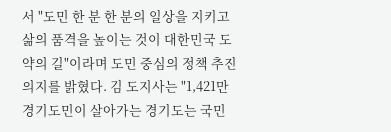서 "도민 한 분 한 분의 일상을 지키고 삶의 품격을 높이는 것이 대한민국 도약의 길"이라며 도민 중심의 정책 추진 의지를 밝혔다. 김 도지사는 "1,421만 경기도민이 살아가는 경기도는 국민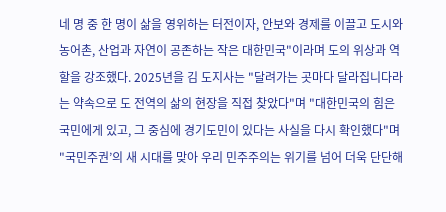네 명 중 한 명이 삶을 영위하는 터전이자, 안보와 경제를 이끌고 도시와 농어촌, 산업과 자연이 공존하는 작은 대한민국"이라며 도의 위상과 역할을 강조했다. 2025년을 김 도지사는 "달려가는 곳마다 달라집니다라는 약속으로 도 전역의 삶의 현장을 직접 찾았다"며 "대한민국의 힘은 국민에게 있고, 그 중심에 경기도민이 있다는 사실을 다시 확인했다"며 "국민주권’의 새 시대를 맞아 우리 민주주의는 위기를 넘어 더욱 단단해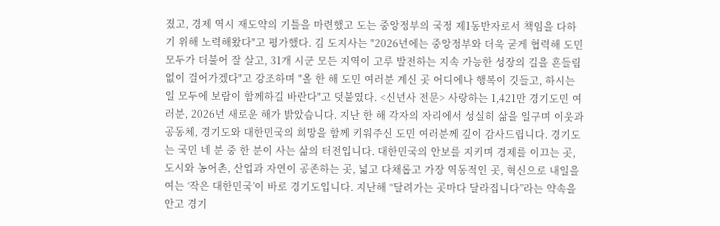졌고, 경제 역시 재도약의 기틀을 마련했고 도는 중앙정부의 국정 제1동반자로서 책임을 다하기 위해 노력해왔다"고 평가했다. 김 도지사는 "2026년에는 중앙정부와 더욱 굳게 협력해 도민 모두가 더불어 잘 살고, 31개 시군 모든 지역이 고루 발전하는 지속 가능한 성장의 길을 흔들림 없이 걸어가겠다"고 강조하며 "올 한 해 도민 여러분 계신 곳 어디에나 행복이 깃들고, 하시는 일 모두에 보람이 함께하길 바란다"고 덧붙였다. <신년사 전문> 사랑하는 1,421만 경기도민 여러분, 2026년 새로운 해가 밝았습니다. 지난 한 해 각자의 자리에서 성실히 삶을 일구며 이웃과 공동체, 경기도와 대한민국의 희망을 함께 키워주신 도민 여러분께 깊이 감사드립니다. 경기도는 국민 네 분 중 한 분이 사는 삶의 터전입니다. 대한민국의 안보를 지키며 경제를 이끄는 곳, 도시와 농어촌, 산업과 자연이 공존하는 곳, 넓고 다채롭고 가장 역동적인 곳, 혁신으로 내일을 여는 ‘작은 대한민국’이 바로 경기도입니다. 지난해 “달려가는 곳마다 달라집니다”라는 약속을 안고 경기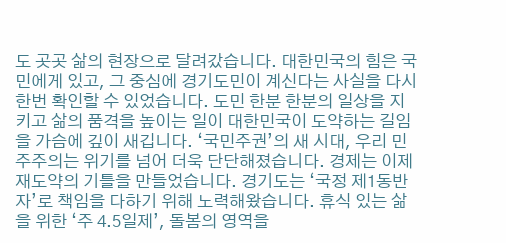도 곳곳 삶의 현장으로 달려갔습니다. 대한민국의 힘은 국민에게 있고, 그 중심에 경기도민이 계신다는 사실을 다시 한번 확인할 수 있었습니다. 도민 한분 한분의 일상을 지키고 삶의 품격을 높이는 일이 대한민국이 도약하는 길임을 가슴에 깊이 새깁니다. ‘국민주권’의 새 시대, 우리 민주주의는 위기를 넘어 더욱 단단해졌습니다. 경제는 이제 재도약의 기틀을 만들었습니다. 경기도는 ‘국정 제1동반자’로 책임을 다하기 위해 노력해왔습니다. 휴식 있는 삶을 위한 ‘주 4.5일제’, 돌봄의 영역을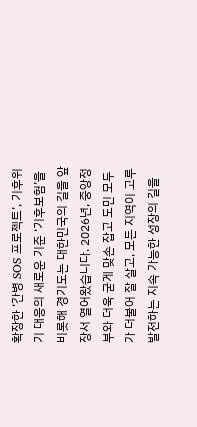확장한 ‘간병 SOS 프로젝트’, 기후위기 대응의 새로운 기준 ‘기후보험’을 비롯해 경기도는 대한민국의 길을 앞장서 열어왔습니다. 2026년, 중앙정부와 더욱 굳게 맞손 잡고 도민 모두가 더불어 잘 살고, 모든 지역이 고루 발전하는 지속 가능한 성장의 길을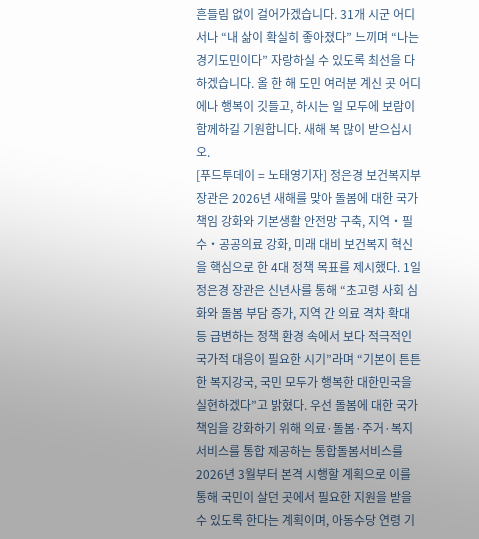흔들림 없이 걸어가겠습니다. 31개 시군 어디서나 “내 삶이 확실히 좋아졌다” 느끼며 “나는 경기도민이다” 자랑하실 수 있도록 최선을 다하겠습니다. 올 한 해 도민 여러분 계신 곳 어디에나 행복이 깃들고, 하시는 일 모두에 보람이 함께하길 기원합니다. 새해 복 많이 받으십시오.
[푸드투데이 = 노태영기자] 정은경 보건복지부 장관은 2026년 새해를 맞아 돌봄에 대한 국가 책임 강화와 기본생활 안전망 구축, 지역‧필수‧공공의료 강화, 미래 대비 보건복지 혁신을 핵심으로 한 4대 정책 목표를 제시했다. 1일 정은경 장관은 신년사를 통해 “초고령 사회 심화와 돌봄 부담 증가, 지역 간 의료 격차 확대 등 급변하는 정책 환경 속에서 보다 적극적인 국가적 대응이 필요한 시기”라며 “기본이 튼튼한 복지강국, 국민 모두가 행복한 대한민국을 실현하겠다”고 밝혔다. 우선 돌봄에 대한 국가 책임을 강화하기 위해 의료·돌봄·주거·복지 서비스를 통합 제공하는 통합돌봄서비스를 2026년 3월부터 본격 시행할 계획으로 이를 통해 국민이 살던 곳에서 필요한 지원을 받을 수 있도록 한다는 계획이며, 아동수당 연령 기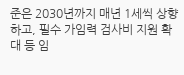준은 2030년까지 매년 1세씩 상향하고, 필수 가임력 검사비 지원 확대 등 임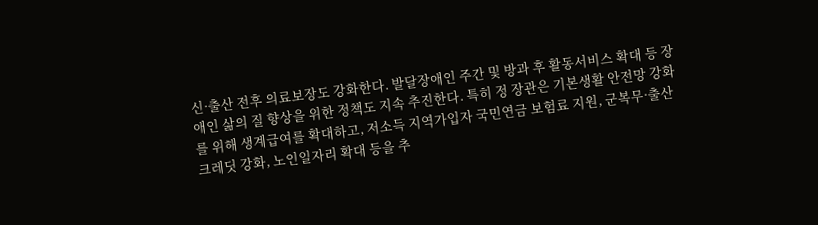신·출산 전후 의료보장도 강화한다. 발달장애인 주간 및 방과 후 활동서비스 확대 등 장애인 삶의 질 향상을 위한 정책도 지속 추진한다. 특히 정 장관은 기본생활 안전망 강화를 위해 생계급여를 확대하고, 저소득 지역가입자 국민연금 보험료 지원, 군복무·출산 크레딧 강화, 노인일자리 확대 등을 추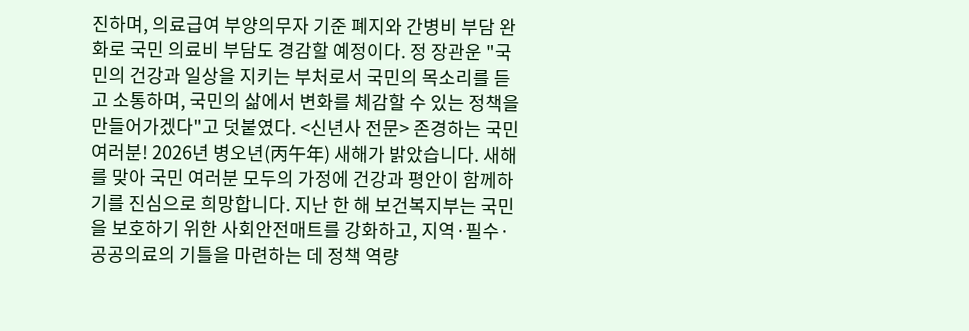진하며, 의료급여 부양의무자 기준 폐지와 간병비 부담 완화로 국민 의료비 부담도 경감할 예정이다. 정 장관운 "국민의 건강과 일상을 지키는 부처로서 국민의 목소리를 듣고 소통하며, 국민의 삶에서 변화를 체감할 수 있는 정책을 만들어가겠다"고 덧붙였다. <신년사 전문> 존경하는 국민 여러분! 2026년 병오년(丙午年) 새해가 밝았습니다. 새해를 맞아 국민 여러분 모두의 가정에 건강과 평안이 함께하기를 진심으로 희망합니다. 지난 한 해 보건복지부는 국민을 보호하기 위한 사회안전매트를 강화하고, 지역·필수·공공의료의 기틀을 마련하는 데 정책 역량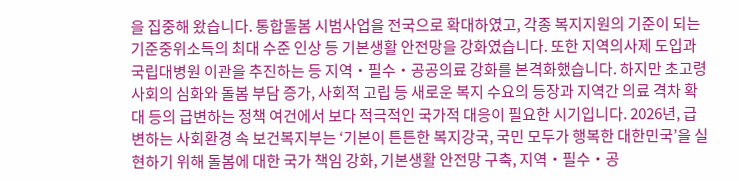을 집중해 왔습니다. 통합돌봄 시범사업을 전국으로 확대하였고, 각종 복지지원의 기준이 되는 기준중위소득의 최대 수준 인상 등 기본생활 안전망을 강화였습니다. 또한 지역의사제 도입과 국립대병원 이관을 추진하는 등 지역‧필수‧공공의료 강화를 본격화했습니다. 하지만 초고령 사회의 심화와 돌봄 부담 증가, 사회적 고립 등 새로운 복지 수요의 등장과 지역간 의료 격차 확대 등의 급변하는 정책 여건에서 보다 적극적인 국가적 대응이 필요한 시기입니다. 2026년, 급변하는 사회환경 속 보건복지부는 ‘기본이 튼튼한 복지강국, 국민 모두가 행복한 대한민국’을 실현하기 위해 돌봄에 대한 국가 책임 강화, 기본생활 안전망 구축, 지역‧필수‧공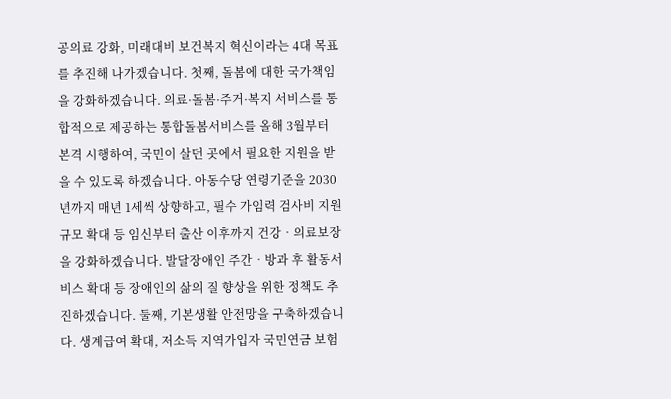공의료 강화, 미래대비 보건복지 혁신이라는 4대 목표를 추진해 나가겠습니다. 첫째, 돌봄에 대한 국가책임을 강화하겠습니다. 의료·돌봄·주거·복지 서비스를 통합적으로 제공하는 통합돌봄서비스를 올해 3월부터 본격 시행하여, 국민이 살던 곳에서 필요한 지원을 받을 수 있도록 하겠습니다. 아동수당 연령기준을 2030년까지 매년 1세씩 상향하고, 필수 가임력 검사비 지원 규모 확대 등 임신부터 출산 이후까지 건강‧의료보장을 강화하겠습니다. 발달장애인 주간‧방과 후 활동서비스 확대 등 장애인의 삶의 질 향상을 위한 정책도 추진하겠습니다. 둘째, 기본생활 안전망을 구축하겠습니다. 생계급여 확대, 저소득 지역가입자 국민연금 보험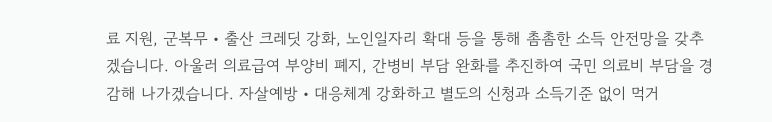료 지원, 군복무‧출산 크레딧 강화, 노인일자리 확대 등을 통해 촘촘한 소득 안전망을 갖추겠습니다. 아울러 의료급여 부양비 폐지, 간병비 부담 완화를 추진하여 국민 의료비 부담을 경감해 나가겠습니다. 자살예방‧대응체계 강화하고 별도의 신청과 소득기준 없이 먹거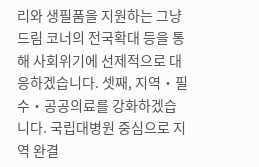리와 생필품을 지원하는 그냥드림 코너의 전국확대 등을 통해 사회위기에 선제적으로 대응하겠습니다. 셋째, 지역‧필수‧공공의료를 강화하겠습니다. 국립대병원 중심으로 지역 완결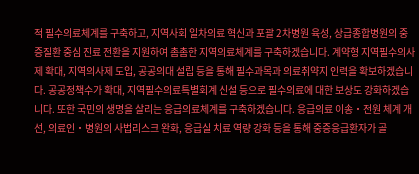적 필수의료체계를 구축하고, 지역사회 일차의료 혁신과 포괄 2차병원 육성, 상급종합병원의 중증질환 중심 진료 전환을 지원하여 촘촘한 지역의료체계를 구축하겠습니다. 계약형 지역필수의사제 확대, 지역의사제 도입, 공공의대 설립 등을 통해 필수과목과 의료취약지 인력을 확보하겠습니다. 공공정책수가 확대, 지역필수의료특별회계 신설 등으로 필수의료에 대한 보상도 강화하겠습니다. 또한 국민의 생명을 살리는 응급의료체계를 구축하겠습니다. 응급의료 이송‧전원 체계 개선, 의료인‧병원의 사법리스크 완화, 응급실 치료 역량 강화 등을 통해 중증응급환자가 골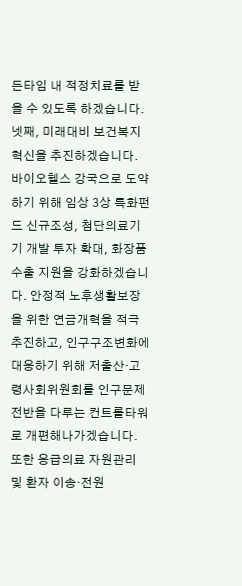든타임 내 적정치료를 받을 수 있도록 하겠습니다. 넷째, 미래대비 보건복지 혁신을 추진하겠습니다. 바이오헬스 강국으로 도약하기 위해 임상 3상 특화펀드 신규조성, 첨단의료기기 개발 투자 확대, 화장품 수출 지원을 강화하겠습니다. 안정적 노후생활보장을 위한 연금개혁을 적극 추진하고, 인구구조변화에 대응하기 위해 저출산‧고령사회위원회를 인구문제 전반을 다루는 컨트롤타워로 개편해나가겠습니다. 또한 응급의료 자원관리 및 환자 이송‧전원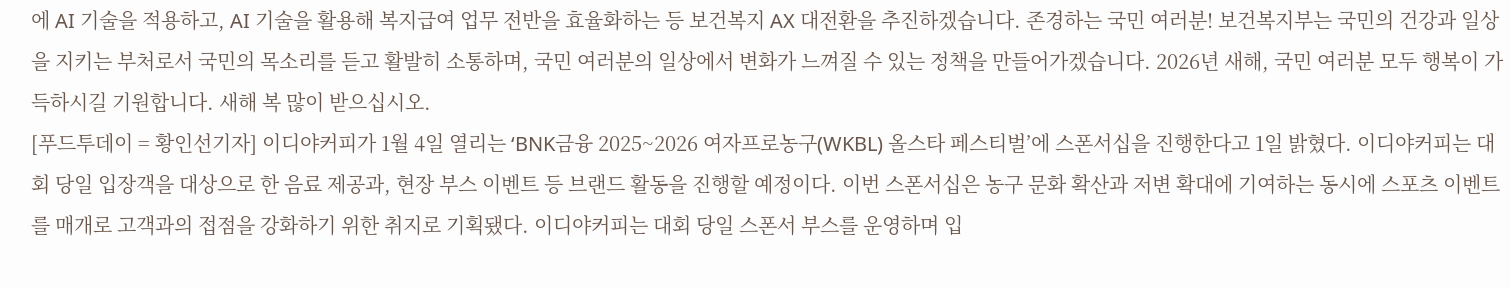에 AI 기술을 적용하고, AI 기술을 활용해 복지급여 업무 전반을 효율화하는 등 보건복지 AX 대전환을 추진하겠습니다. 존경하는 국민 여러분! 보건복지부는 국민의 건강과 일상을 지키는 부처로서 국민의 목소리를 듣고 활발히 소통하며, 국민 여러분의 일상에서 변화가 느껴질 수 있는 정책을 만들어가겠습니다. 2026년 새해, 국민 여러분 모두 행복이 가득하시길 기원합니다. 새해 복 많이 받으십시오.
[푸드투데이 = 황인선기자] 이디야커피가 1월 4일 열리는 ‘BNK금융 2025~2026 여자프로농구(WKBL) 올스타 페스티벌’에 스폰서십을 진행한다고 1일 밝혔다. 이디야커피는 대회 당일 입장객을 대상으로 한 음료 제공과, 현장 부스 이벤트 등 브랜드 활동을 진행할 예정이다. 이번 스폰서십은 농구 문화 확산과 저변 확대에 기여하는 동시에 스포츠 이벤트를 매개로 고객과의 접점을 강화하기 위한 취지로 기획됐다. 이디야커피는 대회 당일 스폰서 부스를 운영하며 입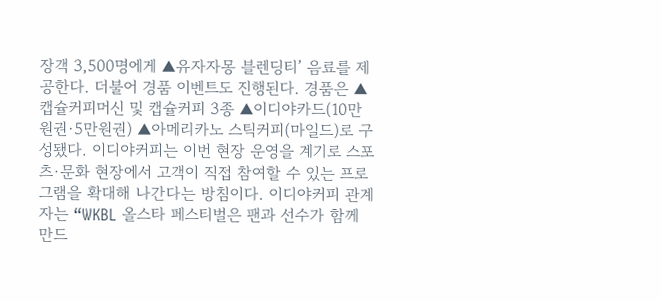장객 3,500명에게 ▲유자자몽 블렌딩티’ 음료를 제공한다. 더불어 경품 이벤트도 진행된다. 경품은 ▲캡슐커피머신 및 캡슐커피 3종 ▲이디야카드(10만원권·5만원권) ▲아메리카노 스틱커피(마일드)로 구성됐다. 이디야커피는 이번 현장 운영을 계기로 스포츠·문화 현장에서 고객이 직접 참여할 수 있는 프로그램을 확대해 나간다는 방침이다. 이디야커피 관계자는 “WKBL 올스타 페스티벌은 팬과 선수가 함께 만드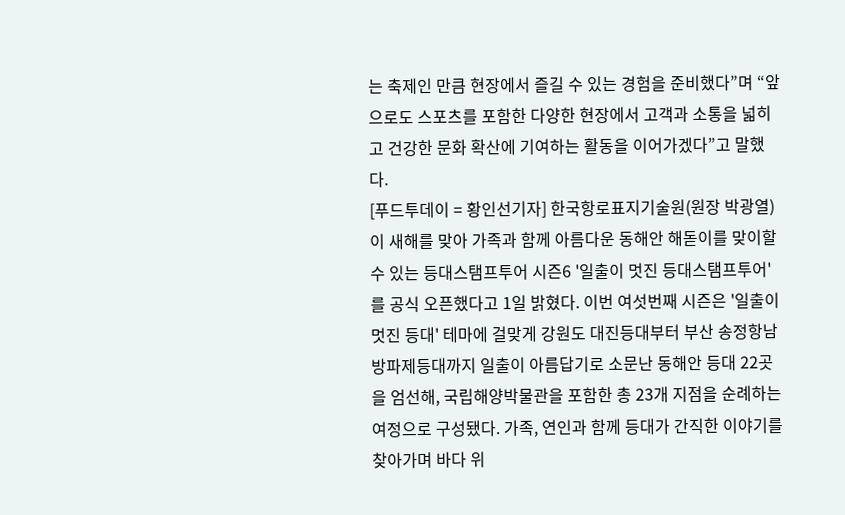는 축제인 만큼 현장에서 즐길 수 있는 경험을 준비했다”며 “앞으로도 스포츠를 포함한 다양한 현장에서 고객과 소통을 넓히고 건강한 문화 확산에 기여하는 활동을 이어가겠다”고 말했다.
[푸드투데이 = 황인선기자] 한국항로표지기술원(원장 박광열)이 새해를 맞아 가족과 함께 아름다운 동해안 해돋이를 맞이할 수 있는 등대스탬프투어 시즌6 '일출이 멋진 등대스탬프투어'를 공식 오픈했다고 1일 밝혔다. 이번 여섯번째 시즌은 '일출이 멋진 등대' 테마에 걸맞게 강원도 대진등대부터 부산 송정항남방파제등대까지 일출이 아름답기로 소문난 동해안 등대 22곳을 엄선해, 국립해양박물관을 포함한 총 23개 지점을 순례하는 여정으로 구성됐다. 가족, 연인과 함께 등대가 간직한 이야기를 찾아가며 바다 위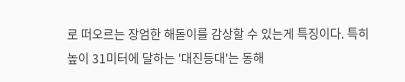로 떠오르는 장엄한 해돋이를 감상할 수 있는게 특징이다. 특히 높이 31미터에 달하는 '대진등대'는 동해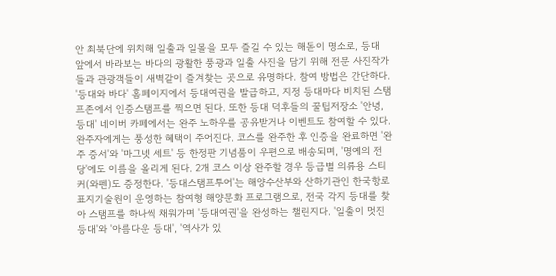안 최북단에 위치해 일출과 일몰을 모두 즐길 수 있는 해돋이 명소로, 등대 앞에서 바라보는 바다의 광활한 풍광과 일출 사진을 담기 위해 전문 사진작가들과 관광객들이 새벽같이 즐겨찾는 곳으로 유명하다. 참여 방법은 간단하다. '등대와 바다' 홈페이지에서 등대여권을 발급하고, 지정 등대마다 비치된 스탬프존에서 인증스탬프를 찍으면 된다. 또한 등대 덕후들의 꿀팁저장소 '안녕, 등대' 네이버 카페에서는 완주 노하우를 공유받거나 이벤트도 참여할 수 있다. 완주자에게는 풍성한 혜택이 주어진다. 코스를 완주한 후 인증을 완료하면 '완주 증서'와 '마그넷 세트' 등 한정판 기념품이 우편으로 배송되며, '명예의 전당'에도 이름을 올리게 된다. 2개 코스 이상 완주할 경우 등급별 의류용 스티커(와펜)도 증정한다. '등대스탬프투어'는 해양수산부와 산하기관인 한국항로표지기술원이 운영하는 참여형 해양문화 프로그램으로, 전국 각지 등대를 찾아 스탬프를 하나씩 채워가며 '등대여권'을 완성하는 챌린지다. '일출이 멋진 등대'와 '아름다운 등대', '역사가 있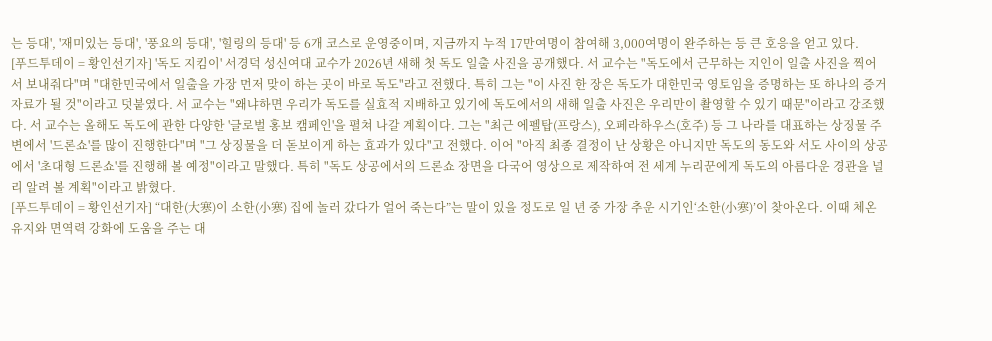는 등대', '재미있는 등대', '풍요의 등대', '힐링의 등대' 등 6개 코스로 운영중이며, 지금까지 누적 17만여명이 참여해 3,000여명이 완주하는 등 큰 호응을 얻고 있다.
[푸드투데이 = 황인선기자] '독도 지킴이' 서경덕 성신여대 교수가 2026년 새해 첫 독도 일출 사진을 공개했다. 서 교수는 "독도에서 근무하는 지인이 일출 사진을 찍어서 보내줘다"며 "대한민국에서 일출을 가장 먼저 맞이 하는 곳이 바로 독도"라고 전했다. 특히 그는 "이 사진 한 장은 독도가 대한민국 영토임을 증명하는 또 하나의 증거 자료가 될 것"이라고 덧붙였다. 서 교수는 "왜냐하면 우리가 독도를 실효적 지배하고 있기에 독도에서의 새해 일출 사진은 우리만이 촬영할 수 있기 때문"이라고 강조했다. 서 교수는 올해도 독도에 관한 다양한 '글로벌 홍보 캠페인'을 펼쳐 나갈 계획이다. 그는 "최근 에펠탑(프랑스), 오페라하우스(호주) 등 그 나라를 대표하는 상징물 주변에서 '드론쇼'를 많이 진행한다"며 "그 상징물을 더 돋보이게 하는 효과가 있다"고 전했다. 이어 "아직 최종 결정이 난 상황은 아니지만 독도의 동도와 서도 사이의 상공에서 '초대형 드론쇼'를 진행해 볼 예정"이라고 말했다. 특히 "독도 상공에서의 드론쇼 장면을 다국어 영상으로 제작하여 전 세계 누리꾼에게 독도의 아름다운 경관을 널리 알려 볼 계획"이라고 밝혔다.
[푸드투데이 = 황인선기자] “대한(大寒)이 소한(小寒) 집에 놀러 갔다가 얼어 죽는다”는 말이 있을 정도로 일 년 중 가장 추운 시기인‘소한(小寒)’이 찾아온다. 이때 체온 유지와 면역력 강화에 도움을 주는 대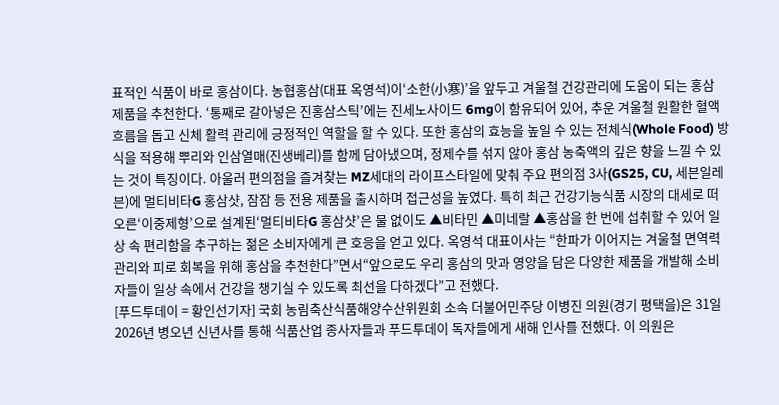표적인 식품이 바로 홍삼이다. 농협홍삼(대표 옥영석)이‘소한(小寒)’을 앞두고 겨울철 건강관리에 도움이 되는 홍삼 제품을 추천한다. ‘통째로 갈아넣은 진홍삼스틱’에는 진세노사이드 6mg이 함유되어 있어, 추운 겨울철 원활한 혈액 흐름을 돕고 신체 활력 관리에 긍정적인 역할을 할 수 있다. 또한 홍삼의 효능을 높일 수 있는 전체식(Whole Food) 방식을 적용해 뿌리와 인삼열매(진생베리)를 함께 담아냈으며, 정제수를 섞지 않아 홍삼 농축액의 깊은 향을 느낄 수 있는 것이 특징이다. 아울러 편의점을 즐겨찾는 MZ세대의 라이프스타일에 맞춰 주요 편의점 3사(GS25, CU, 세븐일레븐)에 멀티비타G 홍삼샷, 잠잠 등 전용 제품을 출시하며 접근성을 높였다. 특히 최근 건강기능식품 시장의 대세로 떠오른‘이중제형’으로 설계된‘멀티비타G 홍삼샷’은 물 없이도 ▲비타민 ▲미네랄 ▲홍삼을 한 번에 섭취할 수 있어 일상 속 편리함을 추구하는 젊은 소비자에게 큰 호응을 얻고 있다. 옥영석 대표이사는 “한파가 이어지는 겨울철 면역력 관리와 피로 회복을 위해 홍삼을 추천한다”면서“앞으로도 우리 홍삼의 맛과 영양을 담은 다양한 제품을 개발해 소비자들이 일상 속에서 건강을 챙기실 수 있도록 최선을 다하겠다”고 전했다.
[푸드투데이 = 황인선기자] 국회 농림축산식품해양수산위원회 소속 더불어민주당 이병진 의원(경기 평택을)은 31일 2026년 병오년 신년사를 통해 식품산업 종사자들과 푸드투데이 독자들에게 새해 인사를 전했다. 이 의원은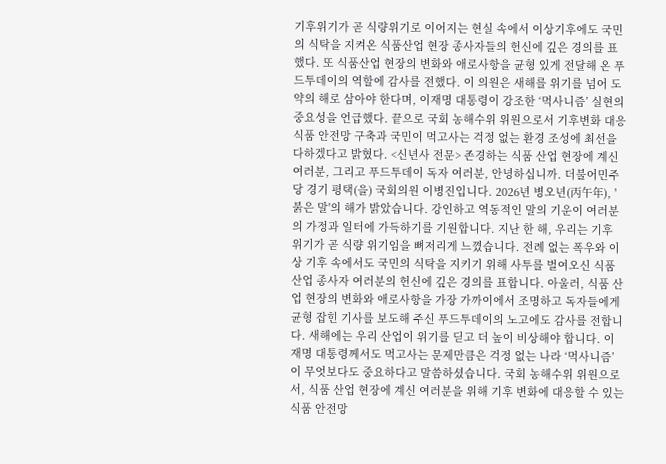기후위기가 곧 식량위기로 이어지는 현실 속에서 이상기후에도 국민의 식탁을 지켜온 식품산업 현장 종사자들의 헌신에 깊은 경의를 표했다. 또 식품산업 현장의 변화와 애로사항을 균형 있게 전달해 온 푸드투데이의 역할에 감사를 전했다. 이 의원은 새해를 위기를 넘어 도약의 해로 삼아야 한다며, 이재명 대통령이 강조한 ‘먹사니즘’ 실현의 중요성을 언급했다. 끝으로 국회 농해수위 위원으로서 기후변화 대응 식품 안전망 구축과 국민이 먹고사는 걱정 없는 환경 조성에 최선을 다하겠다고 밝혔다. <신년사 전문> 존경하는 식품 산업 현장에 계신 여러분, 그리고 푸드투데이 독자 여러분, 안녕하십니까. 더불어민주당 경기 평택(을) 국회의원 이병진입니다. 2026년 병오년(丙午年), '붉은 말'의 해가 밝았습니다. 강인하고 역동적인 말의 기운이 여러분의 가정과 일터에 가득하기를 기원합니다. 지난 한 해, 우리는 기후 위기가 곧 식량 위기임을 뼈저리게 느꼈습니다. 전례 없는 폭우와 이상 기후 속에서도 국민의 식탁을 지키기 위해 사투를 벌여오신 식품 산업 종사자 여러분의 헌신에 깊은 경의를 표합니다. 아울러, 식품 산업 현장의 변화와 애로사항을 가장 가까이에서 조명하고 독자들에게 균형 잡힌 기사를 보도해 주신 푸드투데이의 노고에도 감사를 전합니다. 새해에는 우리 산업이 위기를 딛고 더 높이 비상해야 합니다. 이재명 대통령께서도 먹고사는 문제만큼은 걱정 없는 나라 ‘먹사니즘’이 무엇보다도 중요하다고 말씀하셨습니다. 국회 농해수위 위원으로서, 식품 산업 현장에 계신 여러분을 위해 기후 변화에 대응할 수 있는 식품 안전망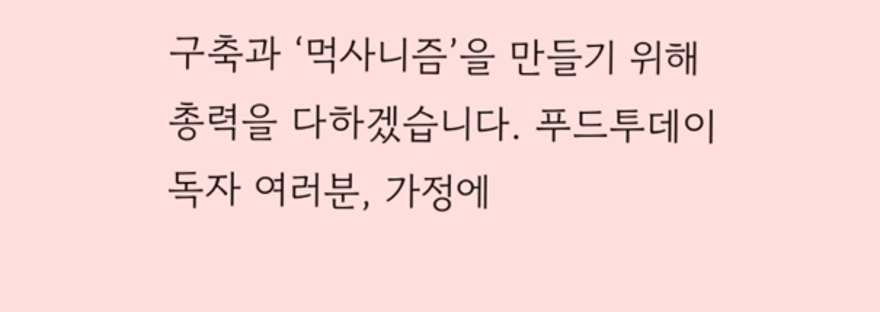구축과 ‘먹사니즘’을 만들기 위해 총력을 다하겠습니다. 푸드투데이 독자 여러분, 가정에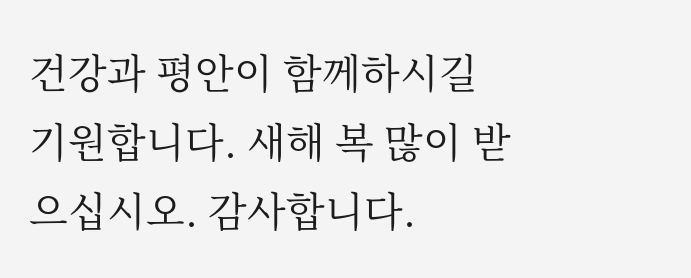건강과 평안이 함께하시길 기원합니다. 새해 복 많이 받으십시오. 감사합니다.